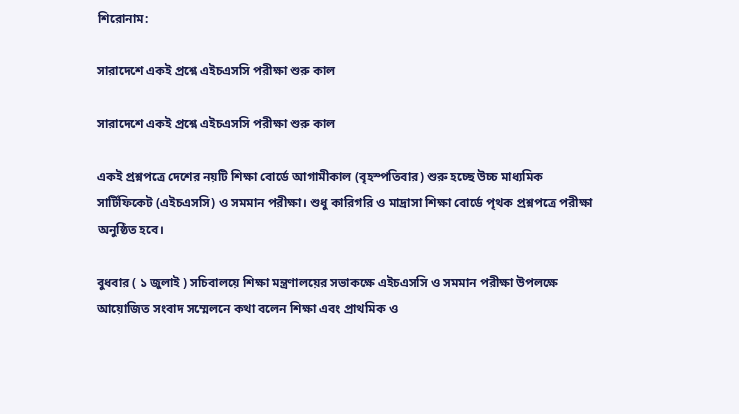শিরোনাম:

সারাদেশে একই প্রশ্নে এইচএসসি পরীক্ষা শুরু কাল

সারাদেশে একই প্রশ্নে এইচএসসি পরীক্ষা শুরু কাল

একই প্রশ্নপত্রে দেশের নয়টি শিক্ষা বোর্ডে আগামীকাল (বৃহস্পতিবার) শুরু হচ্ছে উচ্চ মাধ্যমিক সার্টিফিকেট (এইচএসসি) ও সমমান পরীক্ষা। শুধু কারিগরি ও মাদ্রাসা শিক্ষা বোর্ডে পৃথক প্রশ্নপত্রে পরীক্ষা অনুষ্ঠিত হবে।

বুধবার ( ১ জুলাই ) সচিবালয়ে শিক্ষা মন্ত্রণালয়ের সভাকক্ষে এইচএসসি ও সমমান পরীক্ষা উপলক্ষে আয়োজিত সংবাদ সম্মেলনে কথা বলেন শিক্ষা এবং প্রাথমিক ও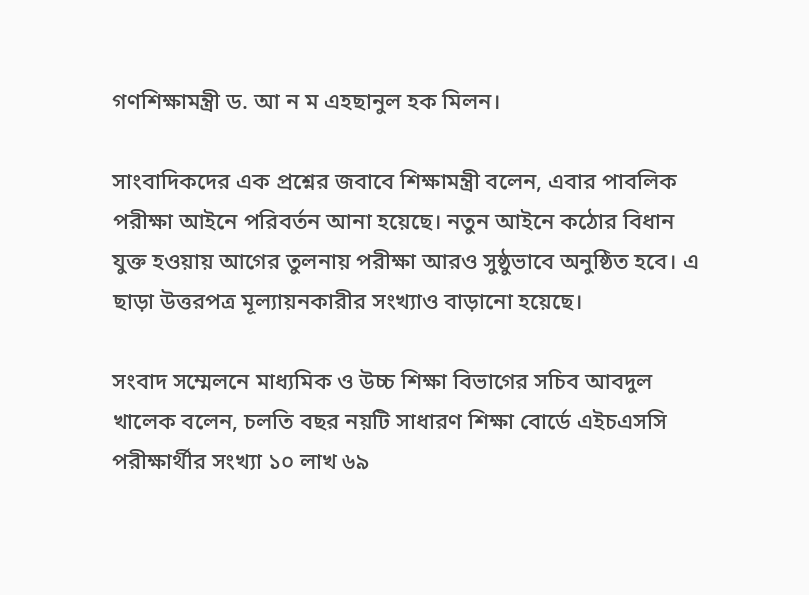গণশিক্ষামন্ত্রী ড. আ ন ম এহছানুল হক মিলন।

সাংবাদিকদের এক প্রশ্নের জবাবে শিক্ষামন্ত্রী বলেন, এবার পাবলিক পরীক্ষা আইনে পরিবর্তন আনা হয়েছে। নতুন আইনে কঠোর বিধান যুক্ত হওয়ায় আগের তুলনায় পরীক্ষা আরও সুষ্ঠুভাবে অনুষ্ঠিত হবে। এ ছাড়া উত্তরপত্র মূল্যায়নকারীর সংখ্যাও বাড়ানো হয়েছে।

সংবাদ সম্মেলনে মাধ্যমিক ও উচ্চ শিক্ষা বিভাগের সচিব আবদুল খালেক বলেন, চলতি বছর নয়টি সাধারণ শিক্ষা বোর্ডে এইচএসসি পরীক্ষার্থীর সংখ্যা ১০ লাখ ৬৯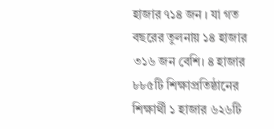হাজার ৭১৪ জন । যা গত বছরের তুলনায় ১৪ হাজার ৩১৬ জন বেশি। ৪ হাজার ৮৮৫টি শিক্ষাপ্রতিষ্ঠানের শিক্ষার্থী ১ হাজার ৬২৬টি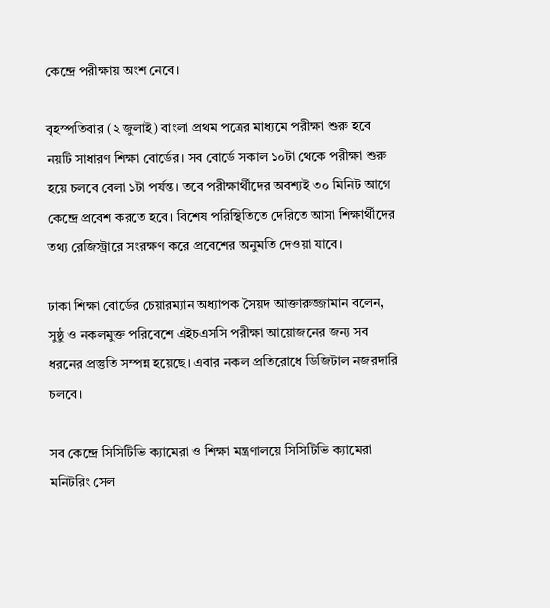কেন্দ্রে পরীক্ষায় অংশ নেবে।

বৃহস্পতিবার (২ জুলাই) বাংলা প্রথম পত্রের মাধ্যমে পরীক্ষা শুরু হবে নয়টি সাধারণ শিক্ষা বোর্ডের। সব বোর্ডে সকাল ১০টা থেকে পরীক্ষা শুরু হয়ে চলবে বেলা ১টা পর্যন্ত। তবে পরীক্ষার্থীদের অবশ্যই ৩০ মিনিট আগে কেন্দ্রে প্রবেশ করতে হবে। বিশেষ পরিস্থিতিতে দেরিতে আসা শিক্ষার্থীদের তথ্য রেজিস্ট্রারে সংরক্ষণ করে প্রবেশের অনুমতি দেওয়া যাবে।

ঢাকা শিক্ষা বোর্ডের চেয়ারম্যান অধ্যাপক সৈয়দ আক্তারুজ্জামান বলেন, সুষ্ঠু ও নকলমুক্ত পরিবেশে এইচএসসি পরীক্ষা আয়োজনের জন্য সব ধরনের প্রস্তুতি সম্পন্ন হয়েছে। এবার নকল প্রতিরোধে ডিজিটাল নজরদারি চলবে।

সব কেন্দ্রে সিসিটিভি ক্যামেরা ও শিক্ষা মন্ত্রণালয়ে সিসিটিভি ক্যামেরা মনিটরিং সেল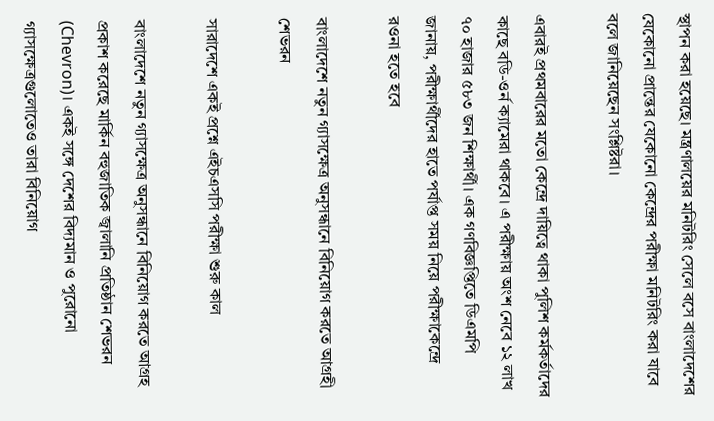স্থাপন করা হয়েছে। মন্ত্রণালয়ের মনিটরিং সেলে বসে বাংলাদেশের যেকোনো প্রান্তের যেকোনো কেন্দ্রের পরীক্ষা মনিটরিং করা যাবে বলে জানিয়েছেন সংশ্লিষ্টরা।

এবারই প্রথমবারের মতো কেন্দ্রে দায়িত্বে থাকা পুলিশ কর্মকর্তাদের কাছে বডি-ওর্ন ক্যামেরা থাকবে। এ পরীক্ষায় অংশ নেবে ১২ লাখ ৭০ হাজার ৫৮৩ জন শিক্ষার্থী। এক গণবিজ্ঞপ্তিতে ডিএমপি জানায়, পরীক্ষার্থীদের হাতে পর্যাপ্ত সময় নিয়ে পরীক্ষাকেন্দ্রে রওনা হতে হবে

বাংলাদেশে নতুন গ্যাসক্ষেত্র অনুসন্ধানে বিনিয়োগ করতে আগ্রহী শেভরন

সারাদেশে একই প্রশ্নে এইচএসসি পরীক্ষা শুরু কাল

বাংলাদেশে নতুন গ্যাসক্ষেত্র অনুসন্ধানে বিনিয়োগ করতে আগ্রহ প্রকাশ করেছে মার্কিন বহুজাতিক জ্বালানি প্রতিষ্ঠান শেভরন (Chevron)। একই সঙ্গে দেশের বিদ্যমান ও পুরোনো গ্যাসক্ষেত্রগুলোতেও তারা বিনিয়োগ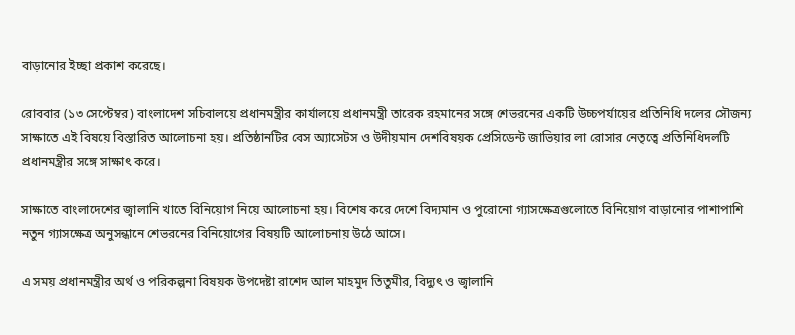বাড়ানোর ইচ্ছা প্রকাশ করেছে।

রোববার (১৩ সেপ্টেম্বর) বাংলাদেশ সচিবালয়ে প্রধানমন্ত্রীর কার্যালয়ে প্রধানমন্ত্রী তারেক রহমানের সঙ্গে শেভরনের একটি উচ্চপর্যায়ের প্রতিনিধি দলের সৌজন্য সাক্ষাতে এই বিষয়ে বিস্তারিত আলোচনা হয়। প্রতিষ্ঠানটির বেস অ্যাসেটস ও উদীয়মান দেশবিষয়ক প্রেসিডেন্ট জাভিয়ার লা রোসার নেতৃত্বে প্রতিনিধিদলটি প্রধানমন্ত্রীর সঙ্গে সাক্ষাৎ করে।

সাক্ষাতে বাংলাদেশের জ্বালানি খাতে বিনিয়োগ নিয়ে আলোচনা হয়। বিশেষ করে দেশে বিদ্যমান ও পুরোনো গ্যাসক্ষেত্রগুলোতে বিনিয়োগ বাড়ানোর পাশাপাশি নতুন গ্যাসক্ষেত্র অনুসন্ধানে শেভরনের বিনিয়োগের বিষয়টি আলোচনায় উঠে আসে।

এ সময় প্রধানমন্ত্রীর অর্থ ও পরিকল্পনা বিষয়ক উপদেষ্টা রাশেদ আল মাহমুদ তিতুমীর, বিদ্যুৎ ও জ্বালানি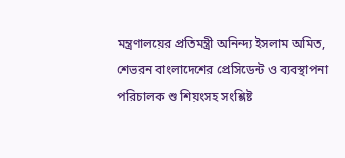মন্ত্রণালয়ের প্রতিমন্ত্রী অনিন্দ্য ইসলাম অমিত, শেভরন বাংলাদেশের প্রেসিডেন্ট ও ব্যবস্থাপনা পরিচালক শু শিয়ংসহ সংশ্লিষ্ট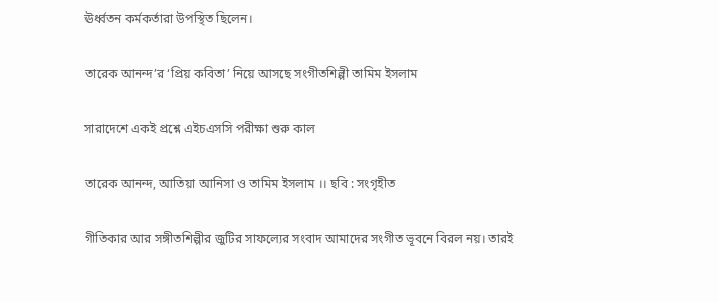ঊর্ধ্বতন কর্মকর্তারা উপস্থিত ছিলেন।

তারেক আনন্দ’র ‘প্রিয় কবিতা’ নিয়ে আসছে সংগীতশিল্পী তামিম ইসলাম

সারাদেশে একই প্রশ্নে এইচএসসি পরীক্ষা শুরু কাল

তারেক আনন্দ, আতিয়া আনিসা ও তামিম ইসলাম ।। ছবি : সংগৃহীত

গীতিকার আর সঙ্গীতশিল্পীর জুটির সাফল্যের সংবাদ আমাদের সংগীত ভূবনে বিরল নয়। তারই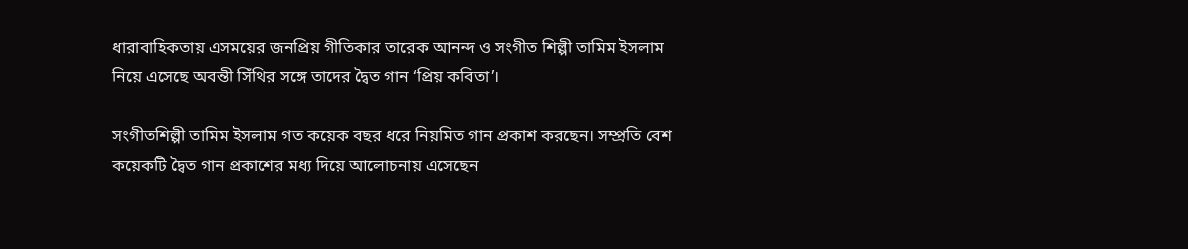ধারাবাহিকতায় এসময়ের জনপ্রিয় গীতিকার তারেক আনন্দ ও সংগীত শিল্পী তামিম ইসলাম নিয়ে এসেছে অবন্তী সিঁথির সঙ্গে তাদের দ্বৈত গান ‘প্রিয় কবিতা’।

সংগীতশিল্পী তামিম ইসলাম গত কয়েক বছর ধরে নিয়মিত গান প্রকাশ করছেন। সম্প্রতি বেশ কয়েকটি দ্বৈত গান প্রকাশের মধ্য দিয়ে আলোচনায় এসেছেন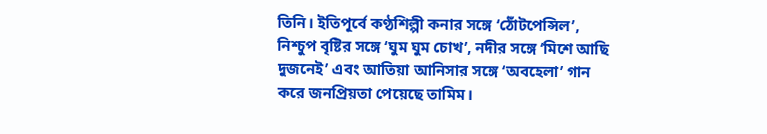তিনি। ইতিপূর্বে কণ্ঠশিল্পী কনার সঙ্গে ‘ঠোঁটপেন্সিল’, নিশ্চুপ বৃষ্টির সঙ্গে ‘ঘুম ঘুম চোখ’, নদীর সঙ্গে ‘মিশে আছি দুজনেই’ এবং আতিয়া আনিসার সঙ্গে ‘অবহেলা’ গান করে জনপ্রিয়তা পেয়েছে তামিম।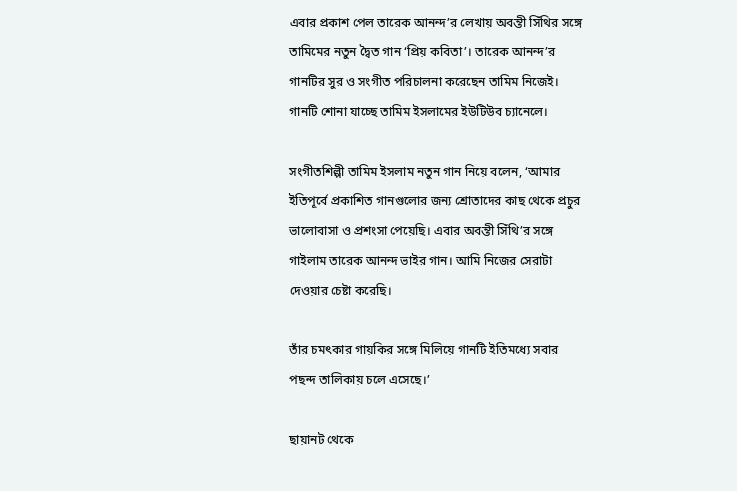এবার প্রকাশ পেল তারেক আনন্দ’র লেখায় অবন্তী সিঁথির সঙ্গে তামিমের নতুন দ্বৈত গান ‘প্রিয় কবিতা’। তারেক আনন্দ’র গানটির সুর ও সংগীত পরিচালনা করেছেন তামিম নিজেই। গানটি শোনা যাচ্ছে তামিম ইসলামের ইউটিউব চ্যানেলে।

সংগীতশিল্পী তামিম ইসলাম নতুন গান নিয়ে বলেন, ‘আমার ইতিপূর্বে প্রকাশিত গানগুলোর জন্য শ্রোতাদের কাছ থেকে প্রচুর ভালোবাসা ও প্রশংসা পেয়েছি। এবার অবন্তী সিঁথি’র সঙ্গে গাইলাম তারেক আনন্দ ভাইর গান। আমি নিজের সেরাটা দেওয়ার চেষ্টা করেছি।

তাঁর চমৎকার গায়কির সঙ্গে মিলিয়ে গানটি ইতিমধ্যে সবার পছন্দ তালিকায় চলে এসেছে।’

ছায়ানট থেকে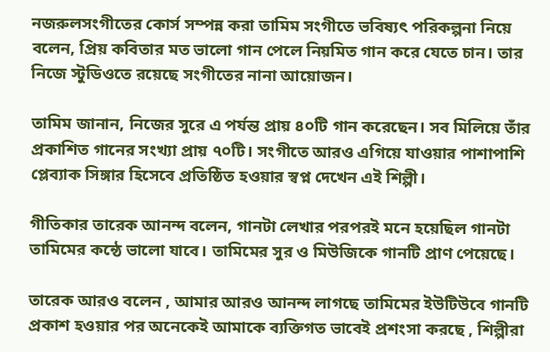নজরুলসংগীতের কোর্স সম্পন্ন করা তামিম সংগীতে ভবিষ্যৎ পরিকল্পনা নিয়ে বলেন, প্রিয় কবিতার মত ভালো গান পেলে নিয়মিত গান করে যেতে চান। তার নিজে স্টুডিওতে রয়েছে সংগীতের নানা আয়োজন।

তামিম জানান, নিজের সুরে এ পর্যন্ত প্রায় ৪০টি গান করেছেন। সব মিলিয়ে তাঁর প্রকাশিত গানের সংখ্যা প্রায় ৭০টি। সংগীতে আরও এগিয়ে যাওয়ার পাশাপাশি প্লেব্যাক সিঙ্গার হিসেবে প্রতিষ্ঠিত হওয়ার স্বপ্ন দেখেন এই শিল্পী।

গীতিকার তারেক আনন্দ বলেন, গানটা লেখার পরপরই মনে হয়েছিল গানটা তামিমের কন্ঠে ভালো যাবে। তামিমের সুর ও মিউজিকে গানটি প্রাণ পেয়েছে।

তারেক আরও বলেন , আমার আরও আনন্দ লাগছে তামিমের ইউটিউবে গানটি প্রকাশ হওয়ার পর অনেকেই আমাকে ব্যক্তিগত ভাবেই প্রশংসা করছে , শিল্পীরা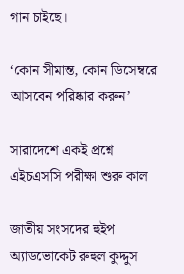গান চাইছে।

‘কোন সীমান্ত, কোন ডিসেম্বরে আসবেন পরিষ্কার করুন’

সারাদেশে একই প্রশ্নে এইচএসসি পরীক্ষা শুরু কাল

জাতীয় সংসদের হুইপ অ্যাডভোকেট রুহুল কুদ্দুস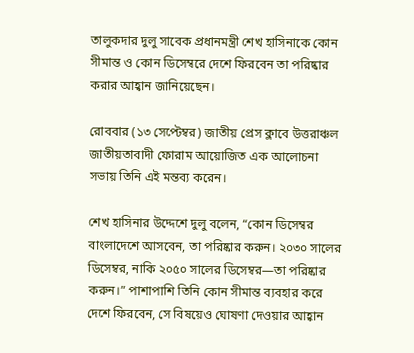তালুকদার দুলু সাবেক প্রধানমন্ত্রী শেখ হাসিনাকে কোন সীমান্ত ও কোন ডিসেম্বরে দেশে ফিরবেন তা পরিষ্কার করার আহ্বান জানিয়েছেন।

রোববার (১৩ সেপ্টেম্বর) জাতীয় প্রেস ক্লাবে উত্তরাঞ্চল জাতীয়তাবাদী ফোরাম আয়োজিত এক আলোচনা সভায় তিনি এই মন্তব্য করেন।

শেখ হাসিনার উদ্দেশে দুলু বলেন, “কোন ডিসেম্বর বাংলাদেশে আসবেন, তা পরিষ্কার করুন। ২০৩০ সালের ডিসেম্বর, নাকি ২০৫০ সালের ডিসেম্বর—তা পরিষ্কার করুন।” পাশাপাশি তিনি কোন সীমান্ত ব্যবহার করে দেশে ফিরবেন, সে বিষয়েও ঘোষণা দেওয়ার আহ্বান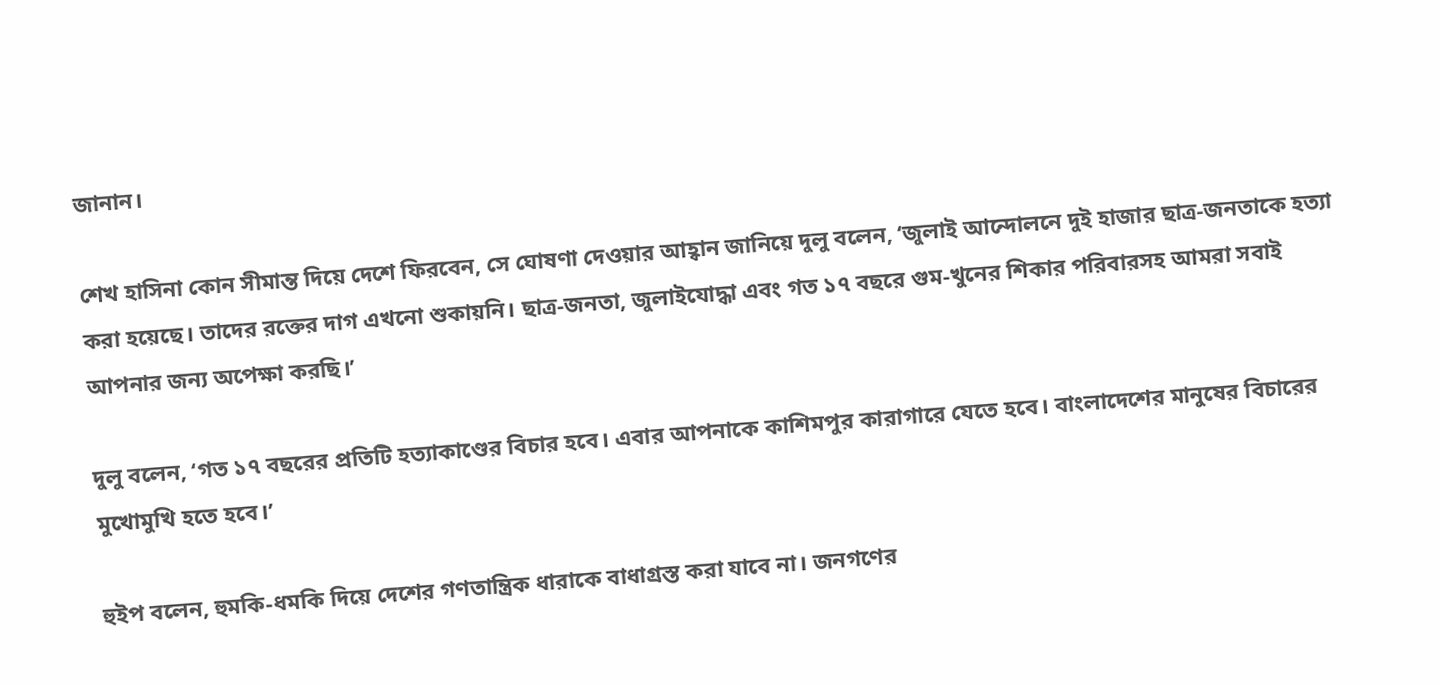জানান।

শেখ হাসিনা কোন সীমান্ত দিয়ে দেশে ফিরবেন, সে ঘোষণা দেওয়ার আহ্বান জানিয়ে দুলু বলেন, ‘জুলাই আন্দোলনে দুই হাজার ছাত্র-জনতাকে হত্যা করা হয়েছে। তাদের রক্তের দাগ এখনো শুকায়নি। ছাত্র-জনতা, জুলাইযোদ্ধা এবং গত ১৭ বছরে গুম-খুনের শিকার পরিবারসহ আমরা সবাই আপনার জন্য অপেক্ষা করছি।’

দুলু বলেন, ‘গত ১৭ বছরের প্রতিটি হত্যাকাণ্ডের বিচার হবে। এবার আপনাকে কাশিমপুর কারাগারে যেতে হবে। বাংলাদেশের মানুষের বিচারের মুখোমুখি হতে হবে।’

হুইপ বলেন, হুমকি-ধমকি দিয়ে দেশের গণতান্ত্রিক ধারাকে বাধাগ্রস্ত করা যাবে না। জনগণের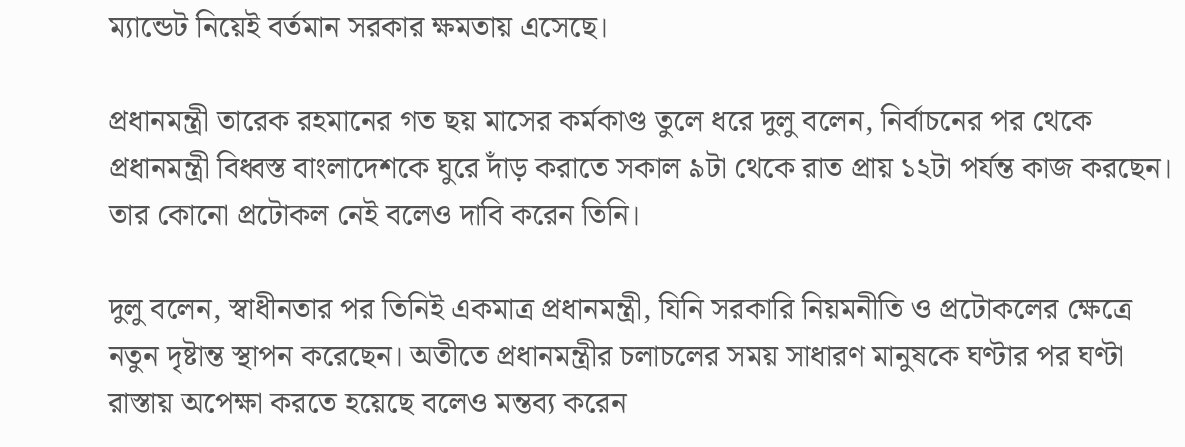ম্যান্ডেট নিয়েই বর্তমান সরকার ক্ষমতায় এসেছে।

প্রধানমন্ত্রী তারেক রহমানের গত ছয় মাসের কর্মকাণ্ড তুলে ধরে দুলু বলেন, নির্বাচনের পর থেকে প্রধানমন্ত্রী বিধ্বস্ত বাংলাদেশকে ঘুরে দাঁড় করাতে সকাল ৯টা থেকে রাত প্রায় ১২টা পর্যন্ত কাজ করছেন। তার কোনো প্রটোকল নেই বলেও দাবি করেন তিনি।

দুলু বলেন, স্বাধীনতার পর তিনিই একমাত্র প্রধানমন্ত্রী, যিনি সরকারি নিয়মনীতি ও প্রটোকলের ক্ষেত্রে নতুন দৃষ্টান্ত স্থাপন করেছেন। অতীতে প্রধানমন্ত্রীর চলাচলের সময় সাধারণ মানুষকে ঘণ্টার পর ঘণ্টা রাস্তায় অপেক্ষা করতে হয়েছে বলেও মন্তব্য করেন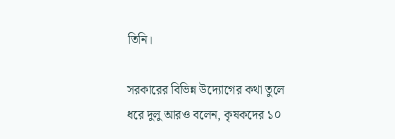তিনি।

সরকারের বিভিন্ন উদ্যোগের কথা তুলে ধরে দুলু আরও বলেন, কৃষকদের ১০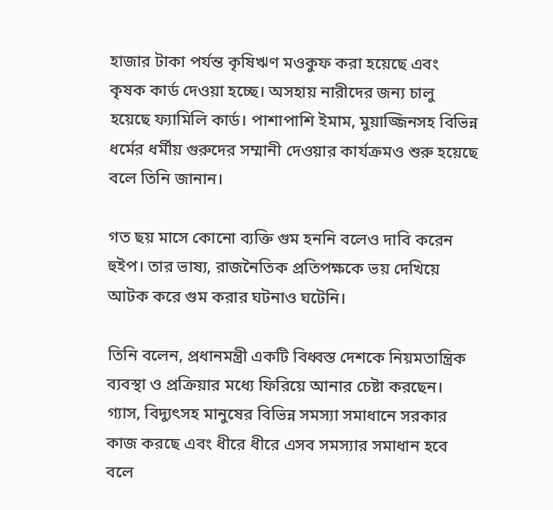হাজার টাকা পর্যন্ত কৃষিঋণ মওকুফ করা হয়েছে এবং কৃষক কার্ড দেওয়া হচ্ছে। অসহায় নারীদের জন্য চালু হয়েছে ফ্যামিলি কার্ড। পাশাপাশি ইমাম, মুয়াজ্জিনসহ বিভিন্ন ধর্মের ধর্মীয় গুরুদের সম্মানী দেওয়ার কার্যক্রমও শুরু হয়েছে বলে তিনি জানান।

গত ছয় মাসে কোনো ব্যক্তি গুম হননি বলেও দাবি করেন হুইপ। তার ভাষ্য, রাজনৈতিক প্রতিপক্ষকে ভয় দেখিয়ে আটক করে গুম করার ঘটনাও ঘটেনি।

তিনি বলেন, প্রধানমন্ত্রী একটি বিধ্বস্ত দেশকে নিয়মতান্ত্রিক ব্যবস্থা ও প্রক্রিয়ার মধ্যে ফিরিয়ে আনার চেষ্টা করছেন। গ্যাস, বিদ্যুৎসহ মানুষের বিভিন্ন সমস্যা সমাধানে সরকার কাজ করছে এবং ধীরে ধীরে এসব সমস্যার সমাধান হবে বলে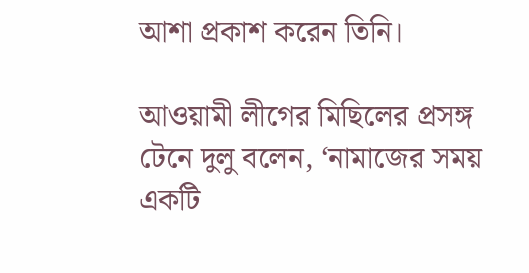আশা প্রকাশ করেন তিনি।

আওয়ামী লীগের মিছিলের প্রসঙ্গ টেনে দুলু বলেন, ‘নামাজের সময় একটি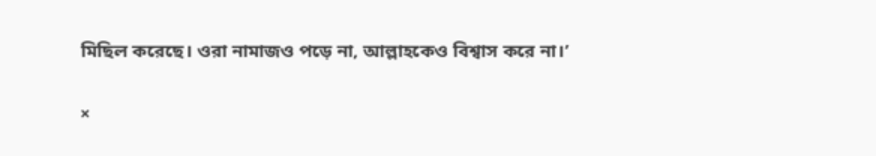মিছিল করেছে। ওরা নামাজও পড়ে না, আল্লাহকেও বিশ্বাস করে না।’

×